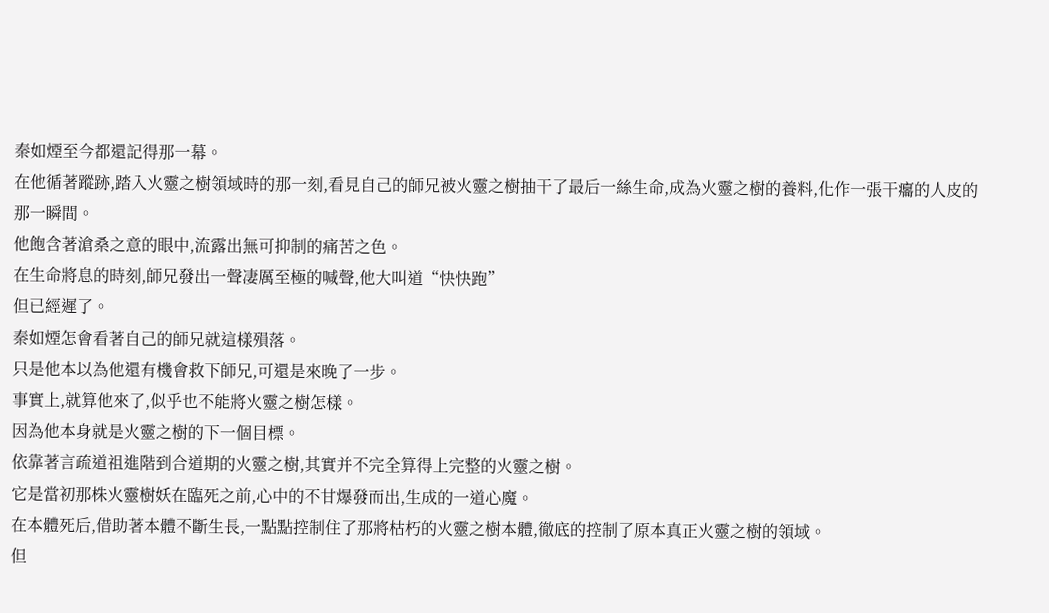秦如煙至今都還記得那一幕。
在他循著蹤跡,踏入火靈之樹領域時的那一刻,看見自己的師兄被火靈之樹抽干了最后一絲生命,成為火靈之樹的養料,化作一張干癟的人皮的那一瞬間。
他飽含著滄桑之意的眼中,流露出無可抑制的痛苦之色。
在生命將息的時刻,師兄發出一聲凄厲至極的喊聲,他大叫道“快快跑”
但已經遲了。
秦如煙怎會看著自己的師兄就這樣殞落。
只是他本以為他還有機會救下師兄,可還是來晚了一步。
事實上,就算他來了,似乎也不能將火靈之樹怎樣。
因為他本身就是火靈之樹的下一個目標。
依靠著言疏道祖進階到合道期的火靈之樹,其實并不完全算得上完整的火靈之樹。
它是當初那株火靈樹妖在臨死之前,心中的不甘爆發而出,生成的一道心魔。
在本體死后,借助著本體不斷生長,一點點控制住了那將枯朽的火靈之樹本體,徹底的控制了原本真正火靈之樹的領域。
但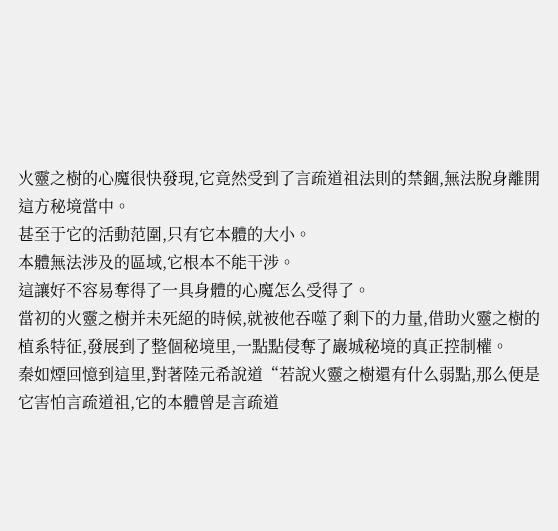火靈之樹的心魔很快發現,它竟然受到了言疏道祖法則的禁錮,無法脫身離開這方秘境當中。
甚至于它的活動范圍,只有它本體的大小。
本體無法涉及的區域,它根本不能干涉。
這讓好不容易奪得了一具身體的心魔怎么受得了。
當初的火靈之樹并未死絕的時候,就被他吞噬了剩下的力量,借助火靈之樹的植系特征,發展到了整個秘境里,一點點侵奪了巖城秘境的真正控制權。
秦如煙回憶到這里,對著陸元希說道“若說火靈之樹還有什么弱點,那么便是它害怕言疏道祖,它的本體曾是言疏道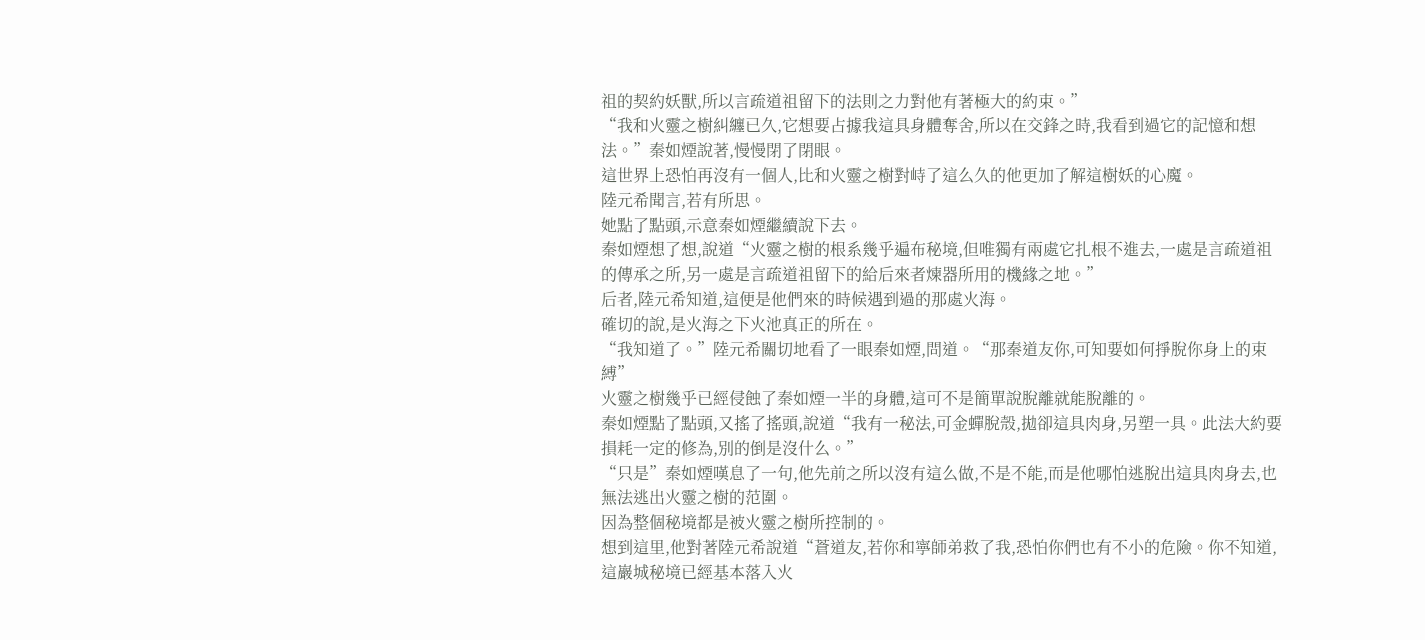祖的契約妖獸,所以言疏道祖留下的法則之力對他有著極大的約束。”
“我和火靈之樹糾纏已久,它想要占據我這具身體奪舍,所以在交鋒之時,我看到過它的記憶和想法。”秦如煙說著,慢慢閉了閉眼。
這世界上恐怕再沒有一個人,比和火靈之樹對峙了這么久的他更加了解這樹妖的心魔。
陸元希聞言,若有所思。
她點了點頭,示意秦如煙繼續說下去。
秦如煙想了想,說道“火靈之樹的根系幾乎遍布秘境,但唯獨有兩處它扎根不進去,一處是言疏道祖的傳承之所,另一處是言疏道祖留下的給后來者煉器所用的機緣之地。”
后者,陸元希知道,這便是他們來的時候遇到過的那處火海。
確切的說,是火海之下火池真正的所在。
“我知道了。”陸元希關切地看了一眼秦如煙,問道。“那秦道友你,可知要如何掙脫你身上的束縛”
火靈之樹幾乎已經侵蝕了秦如煙一半的身體,這可不是簡單說脫離就能脫離的。
秦如煙點了點頭,又搖了搖頭,說道“我有一秘法,可金蟬脫殼,拋卻這具肉身,另塑一具。此法大約要損耗一定的修為,別的倒是沒什么。”
“只是”秦如煙嘆息了一句,他先前之所以沒有這么做,不是不能,而是他哪怕逃脫出這具肉身去,也無法逃出火靈之樹的范圍。
因為整個秘境都是被火靈之樹所控制的。
想到這里,他對著陸元希說道“蒼道友,若你和寧師弟救了我,恐怕你們也有不小的危險。你不知道,這巖城秘境已經基本落入火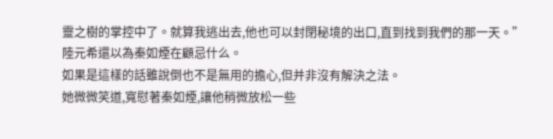靈之樹的掌控中了。就算我逃出去,他也可以封閉秘境的出口,直到找到我們的那一天。”
陸元希還以為秦如煙在顧忌什么。
如果是這樣的話雖說倒也不是無用的擔心,但并非沒有解決之法。
她微微笑道,寬慰著秦如煙,讓他稍微放松一些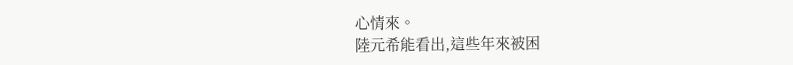心情來。
陸元希能看出,這些年來被困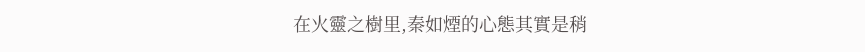在火靈之樹里,秦如煙的心態其實是稍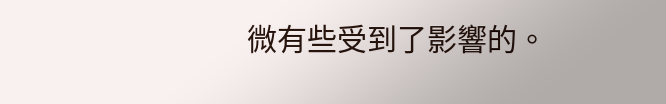微有些受到了影響的。